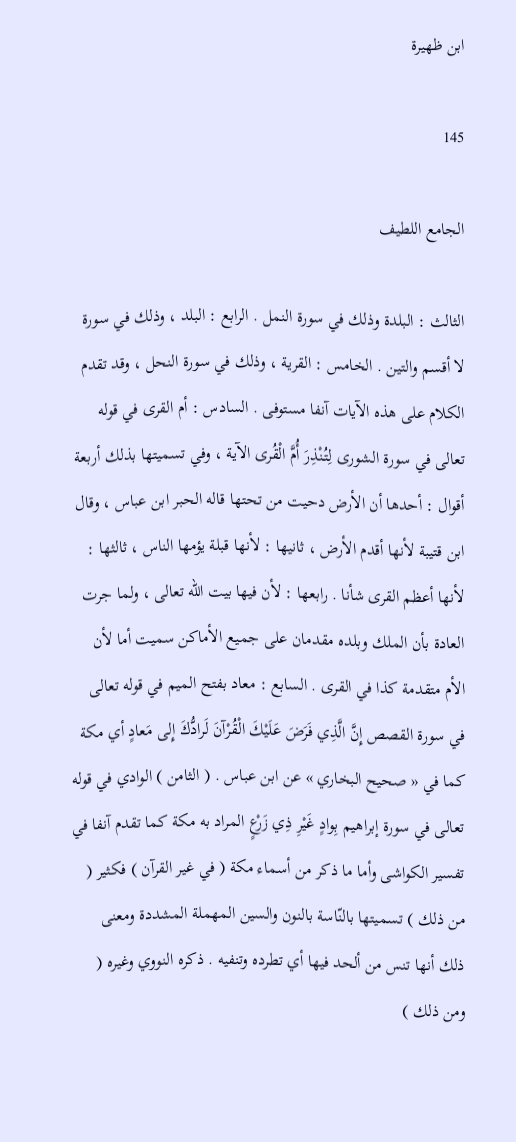ابن ظهيرة

145

الجامع اللطيف

الثالث : البلدة وذلك في سورة النمل . الرابع : البلد ، وذلك في سورة لا أقسم والتين . الخامس : القرية ، وذلك في سورة النحل ، وقد تقدم الكلام على هذه الآيات آنفا مستوفى . السادس : أم القرى في قوله تعالى في سورة الشورى لِتُنْذِرَ أُمَّ الْقُرى الآية ، وفي تسميتها بذلك أربعة أقوال : أحدها أن الأرض دحيت من تحتها قاله الحبر ابن عباس ، وقال ابن قتيبة لأنها أقدم الأرض ، ثانيها : لأنها قبلة يؤمها الناس ، ثالثها : لأنها أعظم القرى شأنا . رابعها : لأن فيها بيت اللّه تعالى ، ولما جرت العادة بأن الملك وبلده مقدمان على جميع الأماكن سميت أما لأن الأم متقدمة كذا في القرى . السابع : معاد بفتح الميم في قوله تعالى في سورة القصص إِنَّ الَّذِي فَرَضَ عَلَيْكَ الْقُرْآنَ لَرادُّكَ إِلى مَعادٍ أي مكة كما في « صحيح البخاري » عن ابن عباس . ( الثامن ) الوادي في قوله تعالى في سورة إبراهيم بِوادٍ غَيْرِ ذِي زَرْعٍ المراد به مكة كما تقدم آنفا في تفسير الكواشى وأما ما ذكر من أسماء مكة ( في غير القرآن ) فكثير ( من ذلك ) تسميتها بالنّاسة بالنون والسين المهملة المشددة ومعنى ذلك أنها تنس من ألحد فيها أي تطرده وتنفيه . ذكره النووي وغيره ( ومن ذلك )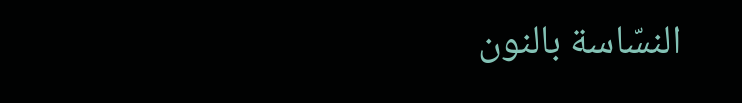النسّاسة بالنون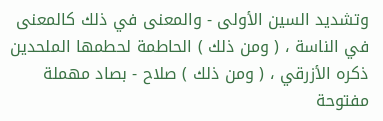وتشديد السين الأولى - والمعنى في ذلك كالمعنى في الناسة ، ( ومن ذلك ) الحاطمة لحطمها الملحدين ذكره الأزرقي ، ( ومن ذلك ) صلاح - بصاد مهملة مفتوحة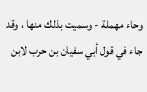وحاء مهملة - وسميت بذلك منها ، وقد جاء في قول أبي سفيان بن حرب لابن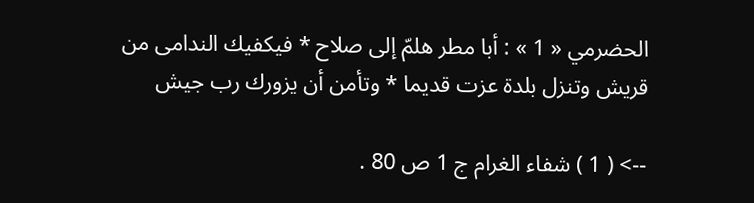الحضرمي « 1 » : أبا مطر هلمّ إلى صلاح * فيكفيك الندامى من قريش وتنزل بلدة عزت قديما * وتأمن أن يزورك رب جيش

--> ( 1 ) شفاء الغرام ج 1 ص 80 .